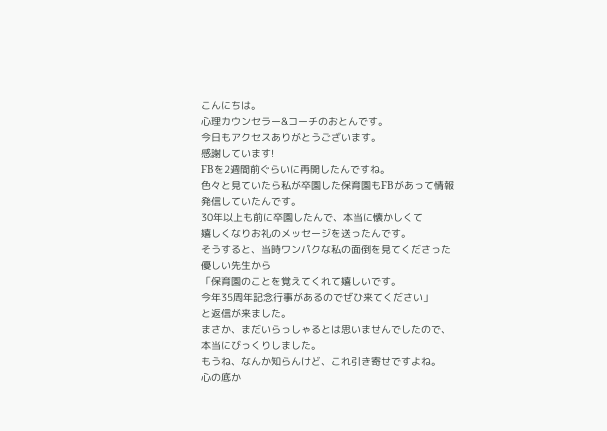こんにちは。
心理カウンセラー&コーチのおとんです。
今日もアクセスありがとうございます。
感謝しています!
FBを2週間前ぐらいに再開したんですね。
色々と見ていたら私が卒園した保育園もFBがあって情報
発信していたんです。
30年以上も前に卒園したんで、本当に懐かしくて
嬉しくなりお礼のメッセージを送ったんです。
そうすると、当時ワンパクな私の面倒を見てくださった
優しい先生から
「保育園のことを覚えてくれて嬉しいです。
今年35周年記念行事があるのでぜひ来てください」
と返信が来ました。
まさか、まだいらっしゃるとは思いませんでしたので、
本当にびっくりしました。
もうね、なんか知らんけど、これ引き寄せですよね。
心の底か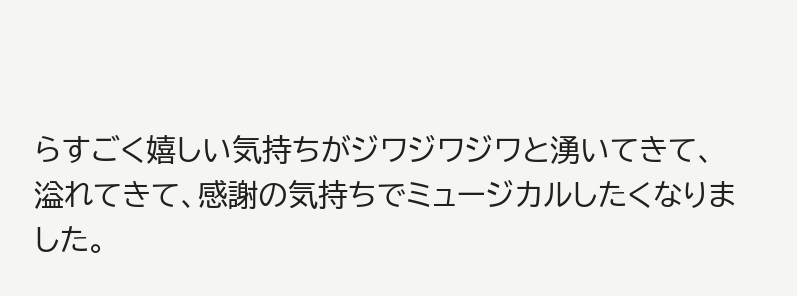らすごく嬉しい気持ちがジワジワジワと湧いてきて、
溢れてきて、感謝の気持ちでミュージカルしたくなりました。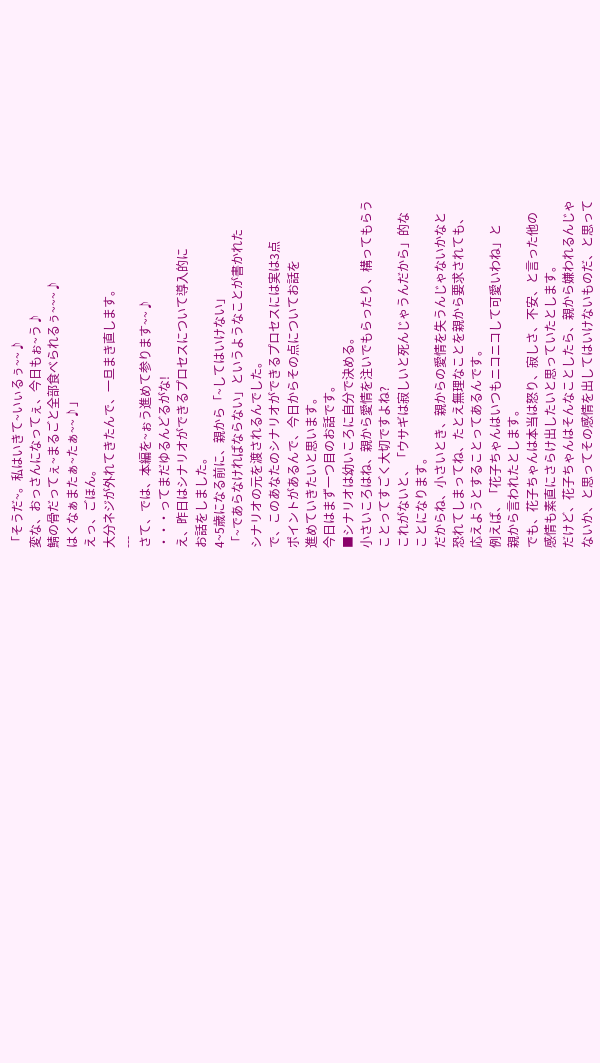「そうだ~。私はいきて~いぃるぅ~~♪
変な、おっさんになってぇ、今日もぉ~う♪
鯖の骨だってぇ~まるごと全部食べられるぅ~~~♪
はくなぁまたぁ~たぁ~~♪」
えっ、ごほん。
大分ネジが外れてきたんで、一旦まき直します。
---
さて、では、本編を~ぉう進めて参ります~~♪
・・・ってまだゆるんどるがな!
え、昨日はシナリオができるプロセスについて導入的に
お話をしました。
4~5歳になる前に、親から「~してはいけない」
「~であらなければならない」というようなことが書かれた
シナリオの元を渡されるんでした。
で、このあなたのシナリオができるプロセスには実は3点
ポイントがあるんで、今日からその点についてお話を
進めていきたいと思います。
今日はまず一つ目のお話です。
■シナリオは幼いころに自分で決める。
小さいころはね、親から愛情を注いでもらったり、構ってもらう
ことってすごく大切ですよね?
これがないと、「ウサギは寂しいと死んじゃうんだから」的な
ことになります。
だからね、小さいとき、親からの愛情を失うんじゃないかなと
恐れてしまってね、たとえ無理なことを親から要求されても、
応えようとすることってあるんです。
例えば、「花子ちゃんはいつもニコニコして可愛いわね」と
親から言われたとします。
でも、花子ちゃんは本当は怒り、寂しさ、不安、と言った他の
感情も素直にさらけ出したいと思っていたとします。
だけど、花子ちゃんはそんなことしたら、親から嫌われるんじゃ
ないか、と思ってその感情を出してはいけないものだ、と思って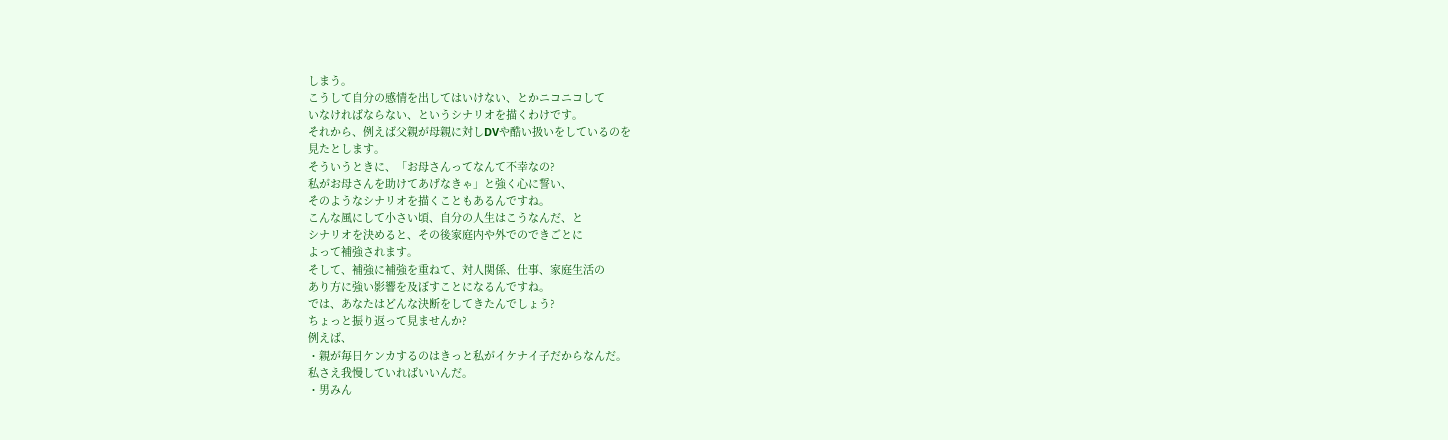しまう。
こうして自分の感情を出してはいけない、とかニコニコして
いなければならない、というシナリオを描くわけです。
それから、例えば父親が母親に対しDVや酷い扱いをしているのを
見たとします。
そういうときに、「お母さんってなんて不幸なの?
私がお母さんを助けてあげなきゃ」と強く心に誓い、
そのようなシナリオを描くこともあるんですね。
こんな風にして小さい頃、自分の人生はこうなんだ、と
シナリオを決めると、その後家庭内や外でのできごとに
よって補強されます。
そして、補強に補強を重ねて、対人関係、仕事、家庭生活の
あり方に強い影響を及ぼすことになるんですね。
では、あなたはどんな決断をしてきたんでしょう?
ちょっと振り返って見ませんか?
例えば、
・親が毎日ケンカするのはきっと私がイケナイ子だからなんだ。
私さえ我慢していればいいんだ。
・男みん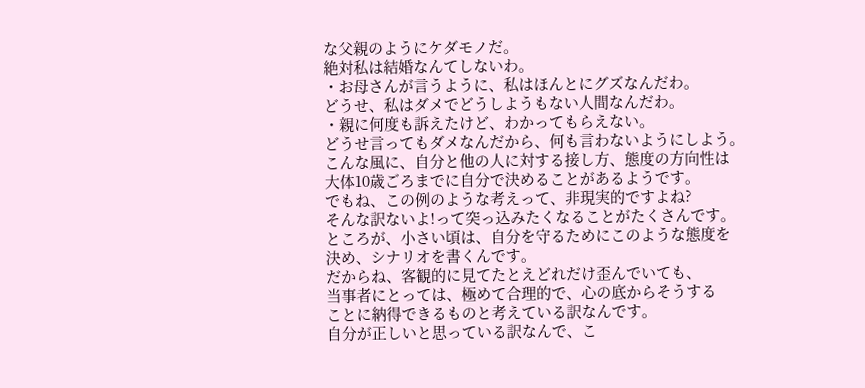な父親のようにケダモノだ。
絶対私は結婚なんてしないわ。
・お母さんが言うように、私はほんとにグズなんだわ。
どうせ、私はダメでどうしようもない人間なんだわ。
・親に何度も訴えたけど、わかってもらえない。
どうせ言ってもダメなんだから、何も言わないようにしよう。
こんな風に、自分と他の人に対する接し方、態度の方向性は
大体10歳ごろまでに自分で決めることがあるようです。
でもね、この例のような考えって、非現実的ですよね?
そんな訳ないよ!って突っ込みたくなることがたくさんです。
ところが、小さい頃は、自分を守るためにこのような態度を
決め、シナリオを書くんです。
だからね、客観的に見てたとえどれだけ歪んでいても、
当事者にとっては、極めて合理的で、心の底からそうする
ことに納得できるものと考えている訳なんです。
自分が正しいと思っている訳なんで、こ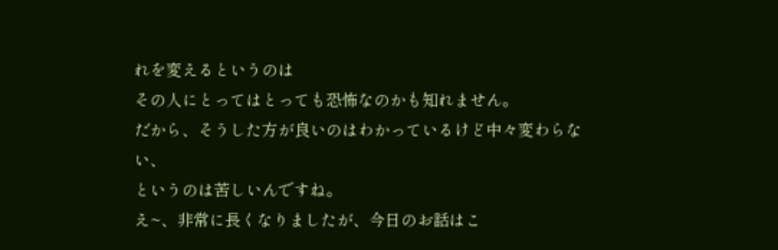れを変えるというのは
その人にとってはとっても恐怖なのかも知れません。
だから、そうした方が良いのはわかっているけど中々変わらない、
というのは苦しいんですね。
え~、非常に長くなりましたが、今日のお話はこ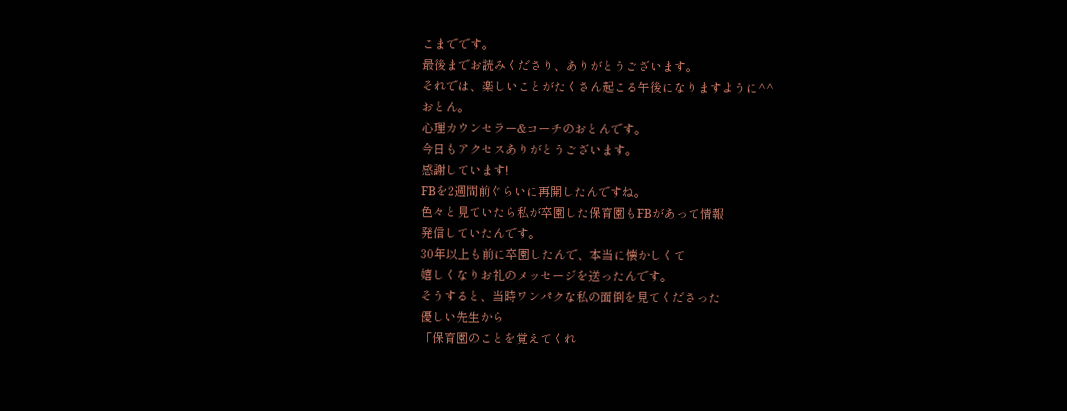こまでです。
最後までお読みくださり、ありがとうございます。
それでは、楽しいことがたくさん起こる午後になりますように^^
おとん。
心理カウンセラー&コーチのおとんです。
今日もアクセスありがとうございます。
感謝しています!
FBを2週間前ぐらいに再開したんですね。
色々と見ていたら私が卒園した保育園もFBがあって情報
発信していたんです。
30年以上も前に卒園したんで、本当に懐かしくて
嬉しくなりお礼のメッセージを送ったんです。
そうすると、当時ワンパクな私の面倒を見てくださった
優しい先生から
「保育園のことを覚えてくれ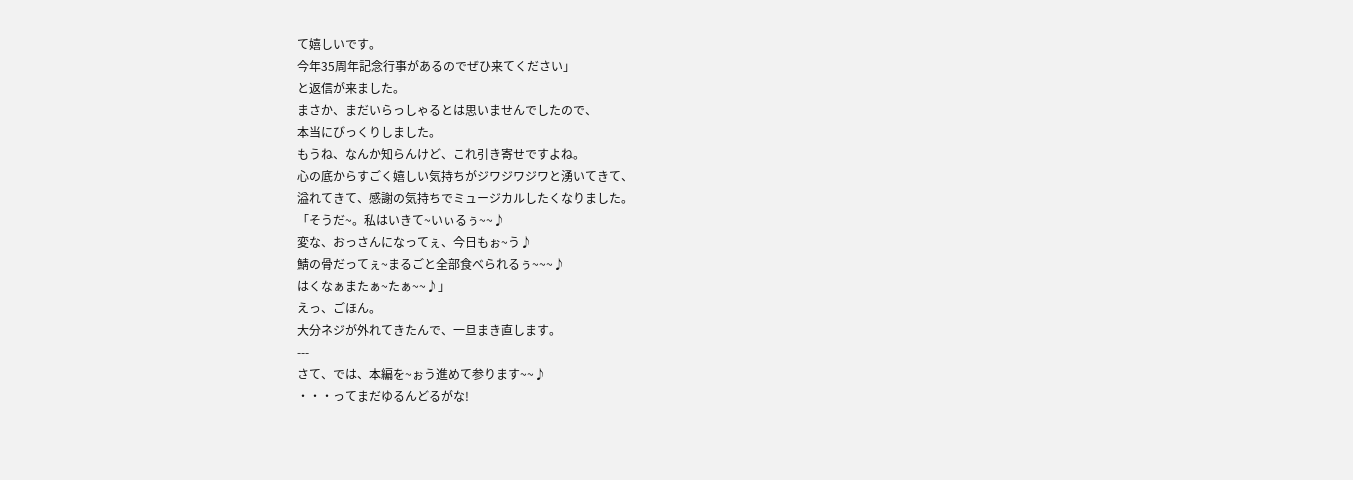て嬉しいです。
今年35周年記念行事があるのでぜひ来てください」
と返信が来ました。
まさか、まだいらっしゃるとは思いませんでしたので、
本当にびっくりしました。
もうね、なんか知らんけど、これ引き寄せですよね。
心の底からすごく嬉しい気持ちがジワジワジワと湧いてきて、
溢れてきて、感謝の気持ちでミュージカルしたくなりました。
「そうだ~。私はいきて~いぃるぅ~~♪
変な、おっさんになってぇ、今日もぉ~う♪
鯖の骨だってぇ~まるごと全部食べられるぅ~~~♪
はくなぁまたぁ~たぁ~~♪」
えっ、ごほん。
大分ネジが外れてきたんで、一旦まき直します。
---
さて、では、本編を~ぉう進めて参ります~~♪
・・・ってまだゆるんどるがな!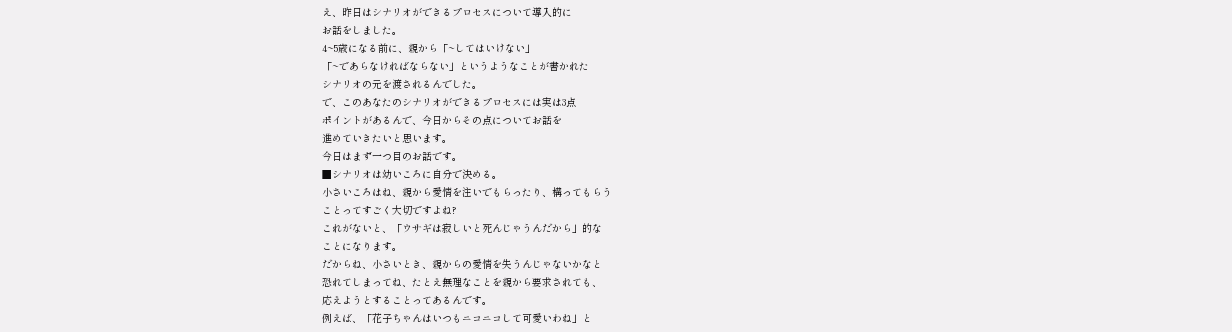え、昨日はシナリオができるプロセスについて導入的に
お話をしました。
4~5歳になる前に、親から「~してはいけない」
「~であらなければならない」というようなことが書かれた
シナリオの元を渡されるんでした。
で、このあなたのシナリオができるプロセスには実は3点
ポイントがあるんで、今日からその点についてお話を
進めていきたいと思います。
今日はまず一つ目のお話です。
■シナリオは幼いころに自分で決める。
小さいころはね、親から愛情を注いでもらったり、構ってもらう
ことってすごく大切ですよね?
これがないと、「ウサギは寂しいと死んじゃうんだから」的な
ことになります。
だからね、小さいとき、親からの愛情を失うんじゃないかなと
恐れてしまってね、たとえ無理なことを親から要求されても、
応えようとすることってあるんです。
例えば、「花子ちゃんはいつもニコニコして可愛いわね」と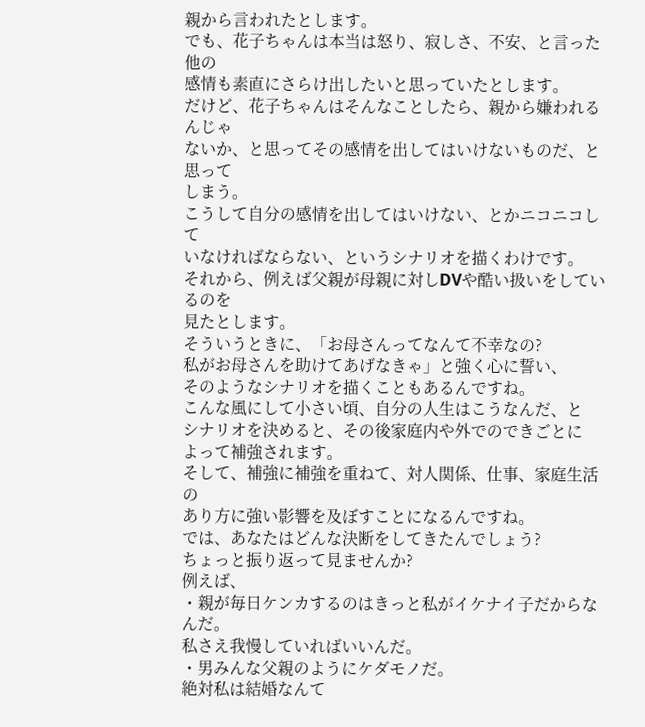親から言われたとします。
でも、花子ちゃんは本当は怒り、寂しさ、不安、と言った他の
感情も素直にさらけ出したいと思っていたとします。
だけど、花子ちゃんはそんなことしたら、親から嫌われるんじゃ
ないか、と思ってその感情を出してはいけないものだ、と思って
しまう。
こうして自分の感情を出してはいけない、とかニコニコして
いなければならない、というシナリオを描くわけです。
それから、例えば父親が母親に対しDVや酷い扱いをしているのを
見たとします。
そういうときに、「お母さんってなんて不幸なの?
私がお母さんを助けてあげなきゃ」と強く心に誓い、
そのようなシナリオを描くこともあるんですね。
こんな風にして小さい頃、自分の人生はこうなんだ、と
シナリオを決めると、その後家庭内や外でのできごとに
よって補強されます。
そして、補強に補強を重ねて、対人関係、仕事、家庭生活の
あり方に強い影響を及ぼすことになるんですね。
では、あなたはどんな決断をしてきたんでしょう?
ちょっと振り返って見ませんか?
例えば、
・親が毎日ケンカするのはきっと私がイケナイ子だからなんだ。
私さえ我慢していればいいんだ。
・男みんな父親のようにケダモノだ。
絶対私は結婚なんて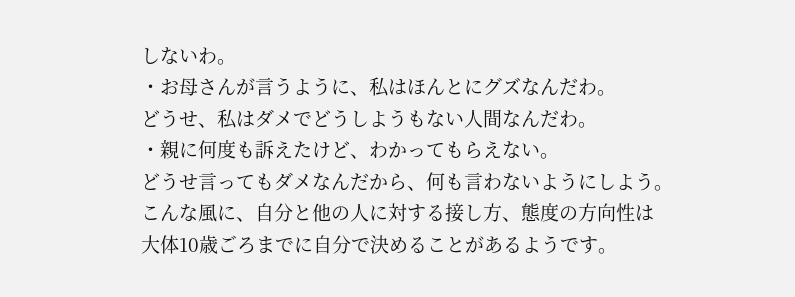しないわ。
・お母さんが言うように、私はほんとにグズなんだわ。
どうせ、私はダメでどうしようもない人間なんだわ。
・親に何度も訴えたけど、わかってもらえない。
どうせ言ってもダメなんだから、何も言わないようにしよう。
こんな風に、自分と他の人に対する接し方、態度の方向性は
大体10歳ごろまでに自分で決めることがあるようです。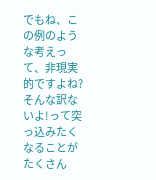でもね、この例のような考えって、非現実的ですよね?
そんな訳ないよ!って突っ込みたくなることがたくさん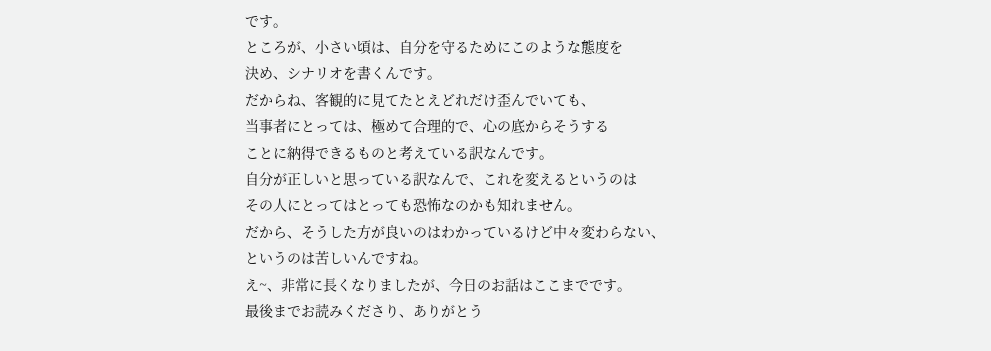です。
ところが、小さい頃は、自分を守るためにこのような態度を
決め、シナリオを書くんです。
だからね、客観的に見てたとえどれだけ歪んでいても、
当事者にとっては、極めて合理的で、心の底からそうする
ことに納得できるものと考えている訳なんです。
自分が正しいと思っている訳なんで、これを変えるというのは
その人にとってはとっても恐怖なのかも知れません。
だから、そうした方が良いのはわかっているけど中々変わらない、
というのは苦しいんですね。
え~、非常に長くなりましたが、今日のお話はここまでです。
最後までお読みくださり、ありがとう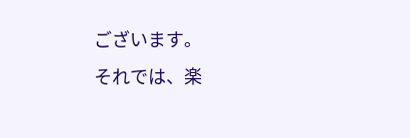ございます。
それでは、楽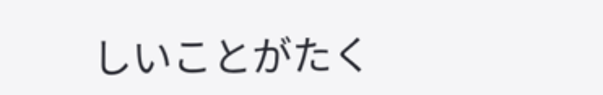しいことがたく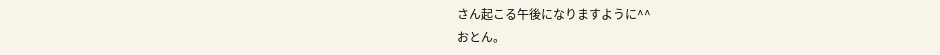さん起こる午後になりますように^^
おとん。